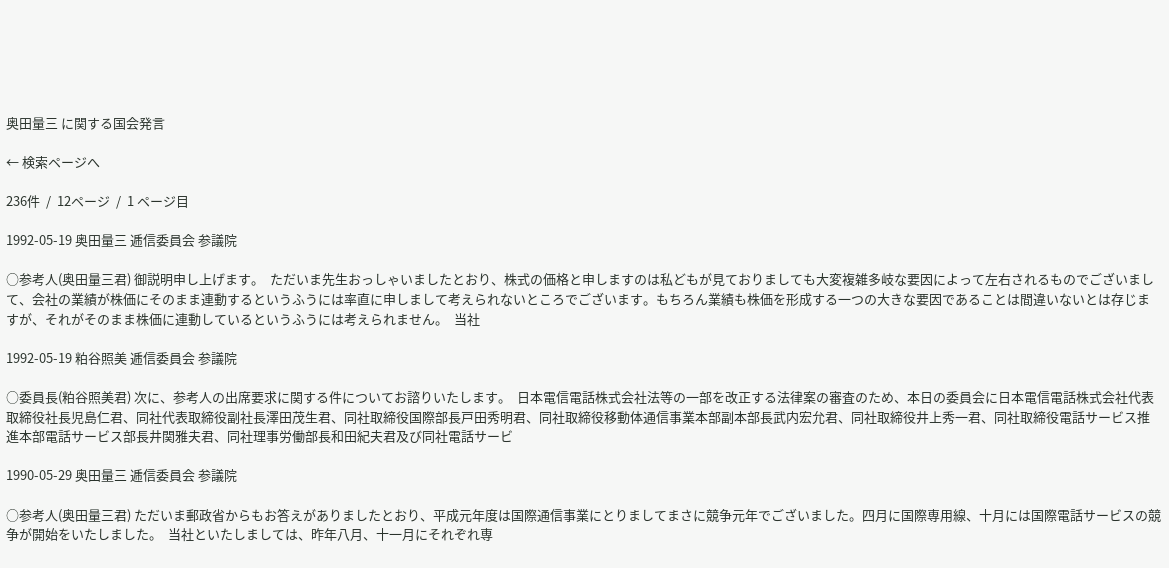奥田量三 に関する国会発言

← 検索ページへ

236件  /  12ページ  /  1 ページ目

1992-05-19 奥田量三 逓信委員会 参議院

○参考人(奥田量三君) 御説明申し上げます。  ただいま先生おっしゃいましたとおり、株式の価格と申しますのは私どもが見ておりましても大変複雑多岐な要因によって左右されるものでございまして、会社の業績が株価にそのまま連動するというふうには率直に申しまして考えられないところでございます。もちろん業績も株価を形成する一つの大きな要因であることは間違いないとは存じますが、それがそのまま株価に連動しているというふうには考えられません。  当社

1992-05-19 粕谷照美 逓信委員会 参議院

○委員長(粕谷照美君) 次に、参考人の出席要求に関する件についてお諮りいたします。  日本電信電話株式会社法等の一部を改正する法律案の審査のため、本日の委員会に日本電信電話株式会社代表取締役社長児島仁君、同社代表取締役副社長澤田茂生君、同社取締役国際部長戸田秀明君、同社取締役移動体通信事業本部副本部長武内宏允君、同社取締役井上秀一君、同社取締役電話サービス推進本部電話サービス部長井関雅夫君、同社理事労働部長和田紀夫君及び同社電話サービ

1990-05-29 奥田量三 逓信委員会 参議院

○参考人(奥田量三君) ただいま郵政省からもお答えがありましたとおり、平成元年度は国際通信事業にとりましてまさに競争元年でございました。四月に国際専用線、十月には国際電話サービスの競争が開始をいたしました。  当社といたしましては、昨年八月、十一月にそれぞれ専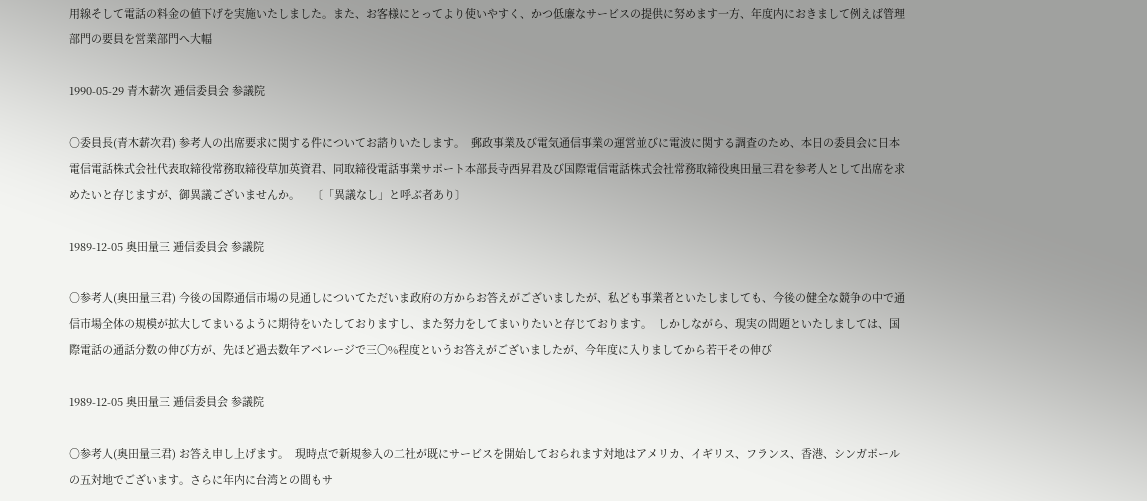用線そして電話の料金の値下げを実施いたしました。また、お客様にとってより使いやすく、かつ低廉なサービスの提供に努めます一方、年度内におきまして例えば管理部門の要員を営業部門へ大幅

1990-05-29 青木薪次 逓信委員会 参議院

○委員長(青木薪次君) 参考人の出席要求に関する件についてお諮りいたします。  郵政事業及び電気通信事業の運営並びに電波に関する調査のため、本日の委員会に日本電信電話株式会社代表取締役常務取締役草加英資君、同取締役電話事業サポート本部長寺西昇君及び国際電信電話株式会社常務取締役奥田量三君を参考人として出席を求めたいと存じますが、御異議ございませんか。    〔「異議なし」と呼ぶ者あり〕

1989-12-05 奥田量三 逓信委員会 参議院

○参考人(奥田量三君) 今後の国際通信市場の見通しについてただいま政府の方からお答えがございましたが、私ども事業者といたしましても、今後の健全な競争の中で通信市場全体の規模が拡大してまいるように期待をいたしておりますし、また努力をしてまいりたいと存じております。  しかしながら、現実の問題といたしましては、国際電話の通話分数の伸び方が、先ほど過去数年アベレージで三〇%程度というお答えがございましたが、今年度に入りましてから若干その伸び

1989-12-05 奥田量三 逓信委員会 参議院

○参考人(奥田量三君) お答え申し上げます。  現時点で新規参入の二社が既にサービスを開始しておられます対地はアメリカ、イギリス、フランス、香港、シンガポールの五対地でございます。さらに年内に台湾との間もサ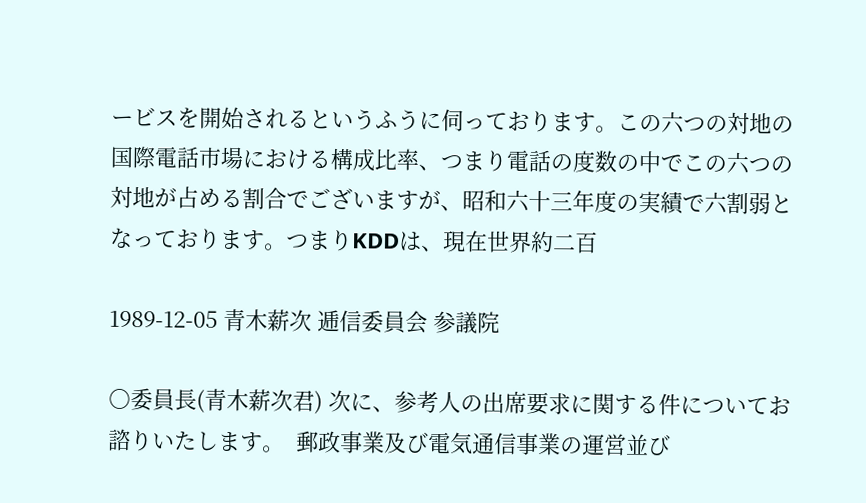ービスを開始されるというふうに伺っております。この六つの対地の国際電話市場における構成比率、つまり電話の度数の中でこの六つの対地が占める割合でございますが、昭和六十三年度の実績で六割弱となっております。つまりKDDは、現在世界約二百

1989-12-05 青木薪次 逓信委員会 参議院

○委員長(青木薪次君) 次に、参考人の出席要求に関する件についてお諮りいたします。  郵政事業及び電気通信事業の運営並び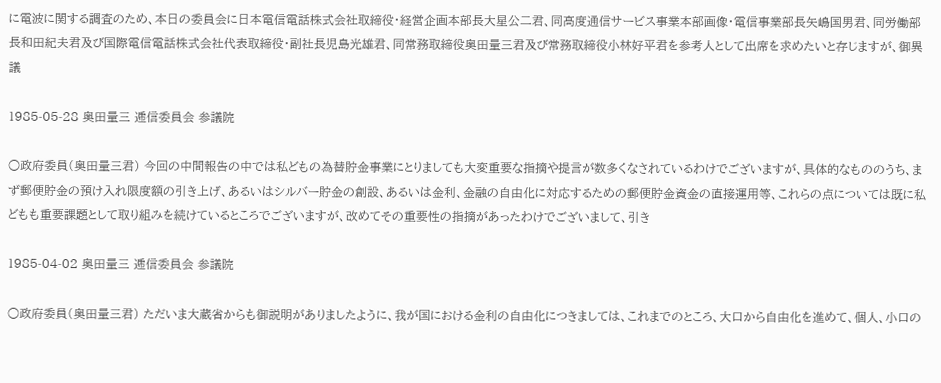に電波に関する調査のため、本日の委員会に日本電信電話株式会社取締役・経営企画本部長大星公二君、同高度通信サービス事業本部画像・電信事業部長矢嶋国男君、同労働部長和田紀夫君及び国際電信電話株式会社代表取締役・副社長児島光雄君、同常務取締役奥田量三君及び常務取締役小林好平君を参考人として出席を求めたいと存じますが、御異議

1985-05-28 奥田量三 逓信委員会 参議院

○政府委員(奥田量三君) 今回の中間報告の中では私どもの為替貯金事業にとりましても大変重要な指摘や提言が数多くなされているわけでございますが、具体的なもののうち、まず郵便貯金の預け入れ限度額の引き上げ、あるいはシルバー貯金の創設、あるいは金利、金融の自由化に対応するための郵便貯金資金の直接運用等、これらの点については既に私どもも重要課題として取り組みを続けているところでございますが、改めてその重要性の指摘があったわけでございまして、引き

1985-04-02 奥田量三 逓信委員会 参議院

○政府委員(奥田量三君) ただいま大蔵省からも御説明がありましたように、我が国における金利の自由化につきましては、これまでのところ、大口から自由化を進めて、個人、小口の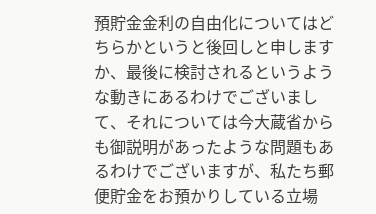預貯金金利の自由化についてはどちらかというと後回しと申しますか、最後に検討されるというような動きにあるわけでございまして、それについては今大蔵省からも御説明があったような問題もあるわけでございますが、私たち郵便貯金をお預かりしている立場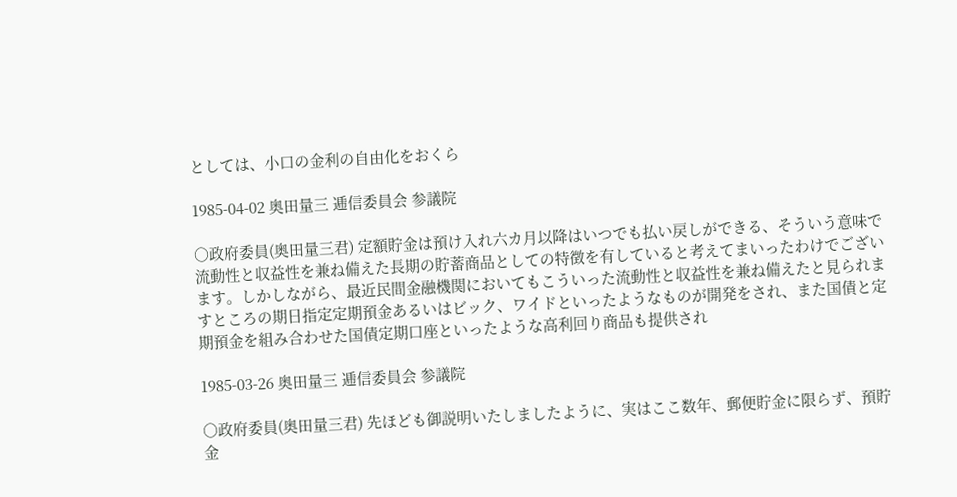としては、小口の金利の自由化をおくら

1985-04-02 奥田量三 逓信委員会 参議院

○政府委員(奥田量三君) 定額貯金は預け入れ六カ月以降はいつでも払い戻しができる、そういう意味で流動性と収益性を兼ね備えた長期の貯蓄商品としての特徴を有していると考えてまいったわけでございます。しかしながら、最近民間金融機関においてもこういった流動性と収益性を兼ね備えたと見られますところの期日指定定期預金あるいはビック、ワイドといったようなものが開発をされ、また国債と定期預金を組み合わせた国債定期口座といったような高利回り商品も提供され

1985-03-26 奥田量三 逓信委員会 参議院

○政府委員(奥田量三君) 先ほども御説明いたしましたように、実はここ数年、郵便貯金に限らず、預貯金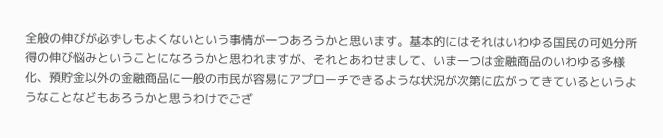全般の伸びが必ずしもよくないという事情が一つあろうかと思います。基本的にはそれはいわゆる国民の可処分所得の伸び悩みということになろうかと思われますが、それとあわせまして、いま一つは金融商品のいわゆる多様化、預貯金以外の金融商品に一般の市民が容易にアプローチできるような状況が次第に広がってきているというようなことなどもあろうかと思うわけでござ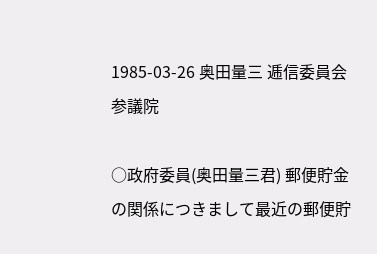1985-03-26 奥田量三 逓信委員会 参議院

○政府委員(奥田量三君) 郵便貯金の関係につきまして最近の郵便貯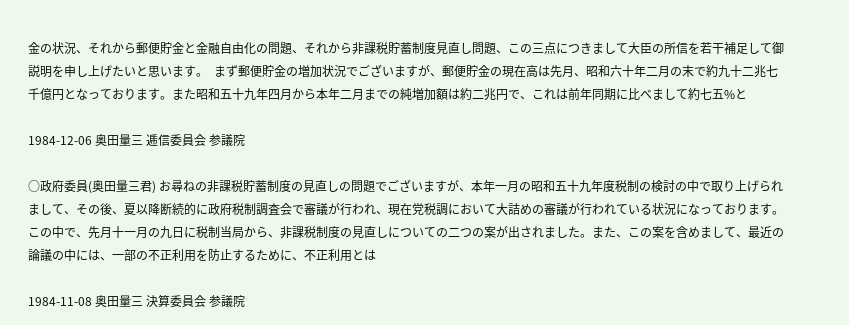金の状況、それから郵便貯金と金融自由化の問題、それから非課税貯蓄制度見直し問題、この三点につきまして大臣の所信を若干補足して御説明を申し上げたいと思います。  まず郵便貯金の増加状況でございますが、郵便貯金の現在高は先月、昭和六十年二月の末で約九十二兆七千億円となっております。また昭和五十九年四月から本年二月までの純増加額は約二兆円で、これは前年同期に比べまして約七五%と

1984-12-06 奥田量三 逓信委員会 参議院

○政府委員(奥田量三君) お尋ねの非課税貯蓄制度の見直しの問題でございますが、本年一月の昭和五十九年度税制の検討の中で取り上げられまして、その後、夏以降断続的に政府税制調査会で審議が行われ、現在党税調において大詰めの審議が行われている状況になっております。この中で、先月十一月の九日に税制当局から、非課税制度の見直しについての二つの案が出されました。また、この案を含めまして、最近の論議の中には、一部の不正利用を防止するために、不正利用とは

1984-11-08 奥田量三 決算委員会 参議院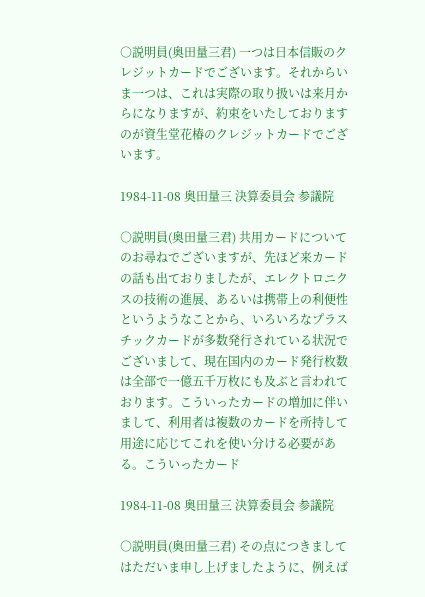○説明員(奥田量三君) 一つは日本信販のクレジットカードでございます。それからいま一つは、これは実際の取り扱いは来月からになりますが、約束をいたしておりますのが資生堂花椿のクレジットカードでございます。

1984-11-08 奥田量三 決算委員会 参議院

○説明員(奥田量三君) 共用カードについてのお尋ねでございますが、先ほど来カードの話も出ておりましたが、エレクトロニクスの技術の進展、あるいは携帯上の利便性というようなことから、いろいろなプラスチックカードが多数発行されている状況でございまして、現在国内のカード発行枚数は全部で一億五千万枚にも及ぶと言われております。こういったカードの増加に伴いまして、利用者は複数のカードを所持して用途に応じてこれを使い分ける必要がある。こういったカード

1984-11-08 奥田量三 決算委員会 参議院

○説明員(奥田量三君) その点につきましてはただいま申し上げましたように、例えば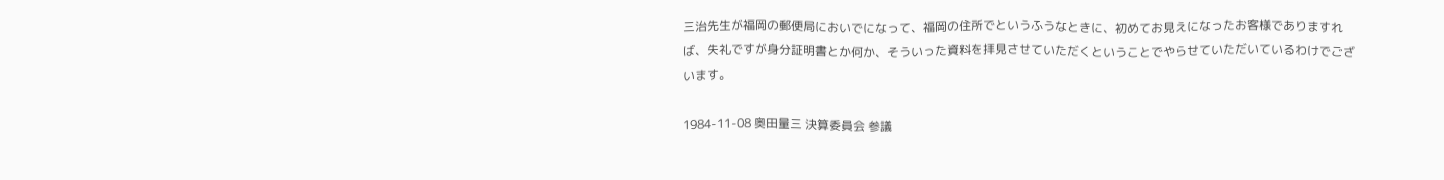三治先生が福岡の郵便局においでになって、福岡の住所でというふうなときに、初めてお見えになったお客様でありますれば、失礼ですが身分証明書とか何か、そういった資料を拝見させていただくということでやらせていただいているわけでございます。

1984-11-08 奥田量三 決算委員会 参議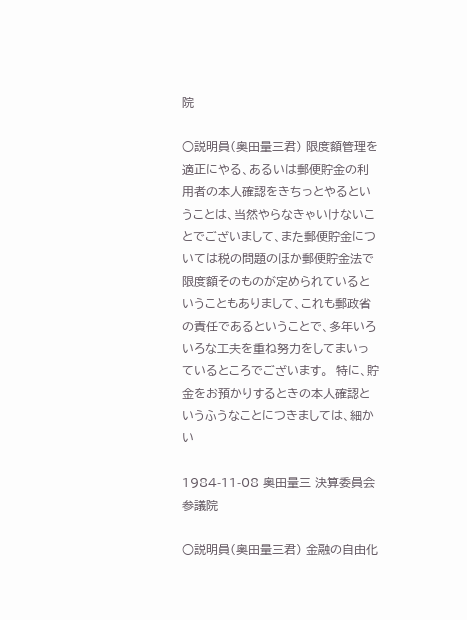院

○説明員(奥田量三君) 限度額管理を適正にやる、あるいは郵便貯金の利用者の本人確認をきちっとやるということは、当然やらなきゃいけないことでございまして、また郵便貯金については税の問題のほか郵便貯金法で限度額そのものが定められているということもありまして、これも郵政省の責任であるということで、多年いろいろな工夫を重ね努力をしてまいっているところでございます。  特に、貯金をお預かりするときの本人確認というふうなことにつきましては、細かい

1984-11-08 奥田量三 決算委員会 参議院

○説明員(奥田量三君) 金融の自由化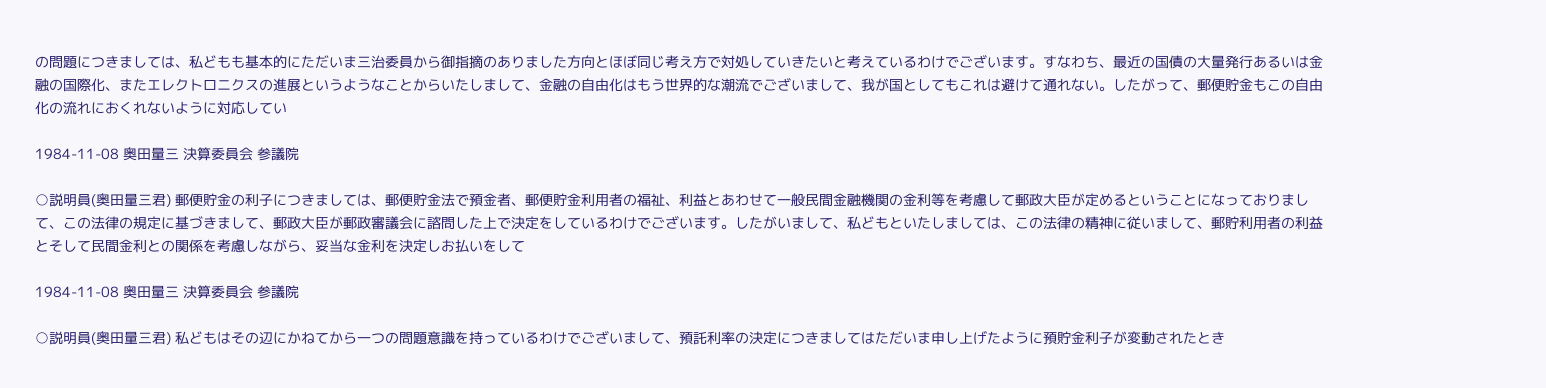の問題につきましては、私どもも基本的にただいま三治委員から御指摘のありました方向とほぼ同じ考え方で対処していきたいと考えているわけでございます。すなわち、最近の国債の大量発行あるいは金融の国際化、またエレクトロニクスの進展というようなことからいたしまして、金融の自由化はもう世界的な潮流でございまして、我が国としてもこれは避けて通れない。したがって、郵便貯金もこの自由化の流れにおくれないように対応してい

1984-11-08 奥田量三 決算委員会 参議院

○説明員(奥田量三君) 郵便貯金の利子につきましては、郵便貯金法で預金者、郵便貯金利用者の福祉、利益とあわせて一般民間金融機関の金利等を考慮して郵政大臣が定めるということになっておりまして、この法律の規定に基づきまして、郵政大臣が郵政審議会に諮問した上で決定をしているわけでございます。したがいまして、私どもといたしましては、この法律の精神に従いまして、郵貯利用者の利益とそして民間金利との関係を考慮しながら、妥当な金利を決定しお払いをして

1984-11-08 奥田量三 決算委員会 参議院

○説明員(奥田量三君) 私どもはその辺にかねてから一つの問題意識を持っているわけでございまして、預託利率の決定につきましてはただいま申し上げたように預貯金利子が変動されたとき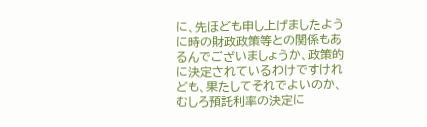に、先ほども申し上げましたように時の財政政策等との関係もあるんでございましょうか、政策的に決定されているわけですけれども、果たしてそれでよいのか、むしろ預託利率の決定に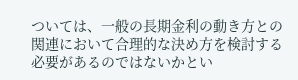ついては、一般の長期金利の動き方との関連において合理的な決め方を検討する必要があるのではないかとい